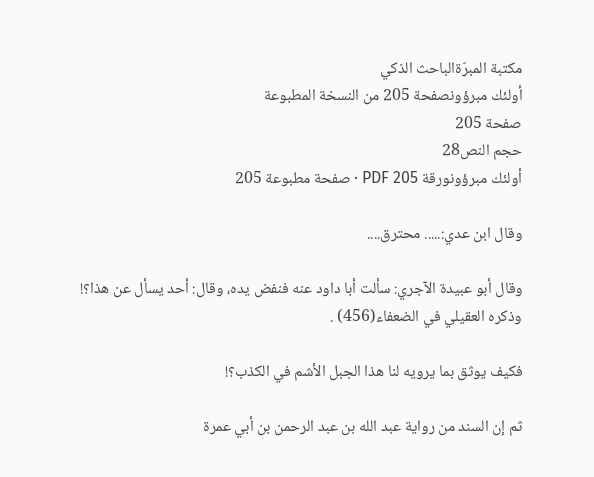مكتبة المبرّةالباحث الذكي
أولئك مبرؤونصفحة 205 من النسخة المطبوعة
صفحة 205
حجم النص28
أولئك مبرؤونورقة PDF 205 · صفحة مطبوعة 205

وقال ابن عدي:..... محترق....

وقال أبو عبيدة الآجري: سألت أبا داود عنه فنفض يده، وقال: أحد يسأل عن هذا؟! وذكره العقيلي في الضعفاء(456) .

فكيف يوثق بما يرويه لنا هذا الجبل الأشم في الكذب؟!

ثم إن السند من رواية عبد الله بن عبد الرحمن بن أبي عمرة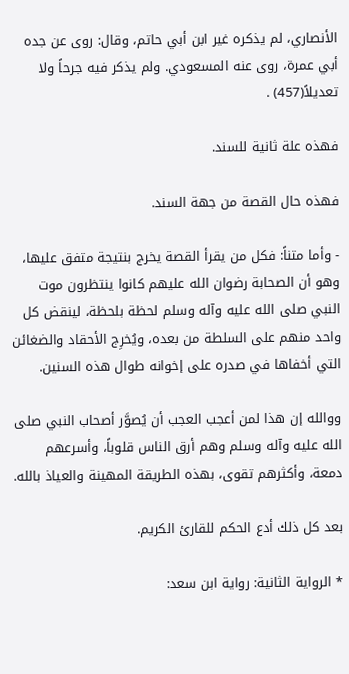الأنصاري، لم يذكره غير ابن أبي حاتم، وقال: روى عن جده أبي عمرة، روى عنه المسعودي. ولم يذكر فيه جرحاً ولا تعديلاً(457) .

فهذه علة ثانية للسند.

فهذه حال القصة من جهة السند.

- وأما متناً: فكل من يقرأ القصة يخرج بنتيجة متفق عليها، وهو أن الصحابة رضوان الله عليهم كانوا ينتظرون موت النبي صلى الله عليه وآله وسلم لحظة بلحظة، لينقض كل واحد منهم على السلطة من بعده، ويُخرِج الأحقاد والضغائن التي أخفاها في صدره على إخوانه طوال هذه السنين.

ووالله إن هذا لمن أعجب العجب أن يُصوَّر أصحاب النبي صلى الله عليه وآله وسلم وهم أرق الناس قلوباً، وأسرعهم دمعة، وأكثرهم تقوى، بهذه الطريقة المهينة والعياذ بالله.

بعد كل ذلك أدع الحكم للقارئ الكريم.

* الرواية الثانية: رواية ابن سعد: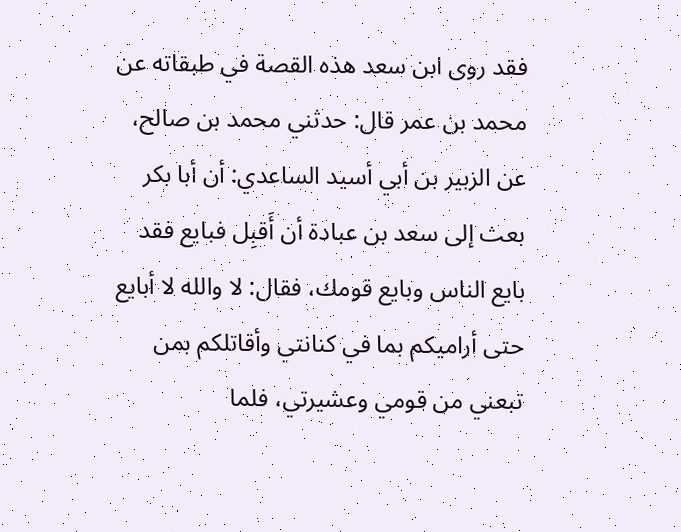فقد روى ابن سعد هذه القصة في طبقاته عن محمد بن عمر قال: حدثني محمد بن صالح، عن الزبير بن أبي أسيد الساعدي: أن أبا بكر بعث إلى سعد بن عبادة أن أَقبِل فبايع فقد بايع الناس وبايع قومك، فقال: لا والله لا أبايع حتى أراميكم بما في كنانتي وأقاتلكم بمن تبعني من قومي وعشيرتي، فلما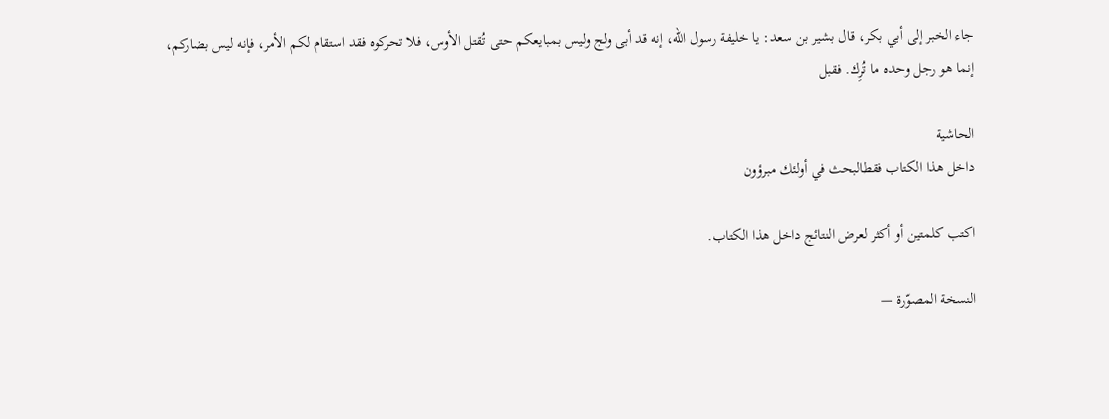جاء الخبر إلى أبي بكر، قال بشير بن سعد: يا خليفة رسول الله، إنه قد أبى ولج وليس بمبايعكم حتى تُقتل الأوس، فلا تحركوه فقد استقام لكم الأمر، فإنه ليس بضاركم، إنما هو رجل وحده ما تُرِك. فقبل

الحاشية
داخل هذا الكتاب فقطالبحث في أولئك مبرؤون

اكتب كلمتين أو أكثر لعرض النتائج داخل هذا الكتاب.

النسخة المصوّرة —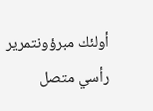أولئك مبرؤونتمرير رأسي متصل